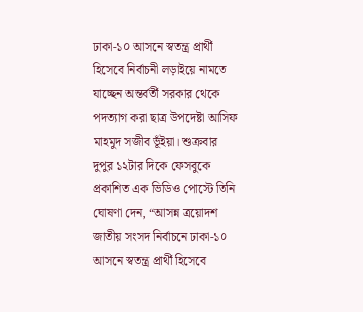ঢাকা-১০ আসনে স্বতন্ত্র প্রার্থী হিসেবে নির্বাচনী লড়াইয়ে নামতে যাচ্ছেন অন্তর্বর্তী সরকার থেকে পদত্যাগ করা ছাত্র উপদেষ্টা আসিফ মাহমুদ সজীব ভূঁইয়া। শুক্রবার দুপুর ১২টার দিকে ফেসবুকে প্রকাশিত এক ভিডিও পোস্টে তিনি ঘোষণা দেন, “আসন্ন ত্রয়োদশ জাতীয় সংসদ নির্বাচনে ঢাকা-১০ আসনে স্বতন্ত্র প্রার্থী হিসেবে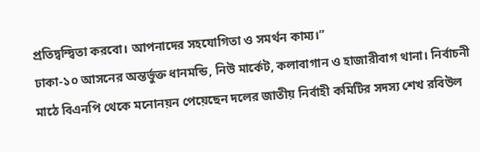প্রতিদ্বন্দ্বিতা করবো। আপনাদের সহযোগিতা ও সমর্থন কাম্য।”
ঢাকা-১০ আসনের অন্তর্ভুক্ত ধানমন্ডি, নিউ মার্কেট, কলাবাগান ও হাজারীবাগ থানা। নির্বাচনী মাঠে বিএনপি থেকে মনোনয়ন পেয়েছেন দলের জাতীয় নির্বাহী কমিটির সদস্য শেখ রবিউল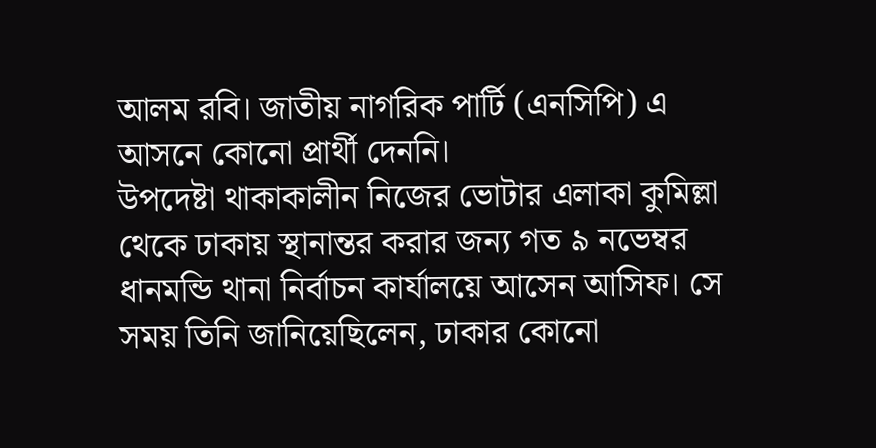আলম রবি। জাতীয় নাগরিক পার্টি (এনসিপি) এ আসনে কোনো প্রার্থী দেননি।
উপদেষ্টা থাকাকালীন নিজের ভোটার এলাকা কুমিল্লা থেকে ঢাকায় স্থানান্তর করার জন্য গত ৯ নভেম্বর ধানমন্ডি থানা নির্বাচন কার্যালয়ে আসেন আসিফ। সে সময় তিনি জানিয়েছিলেন, ঢাকার কোনো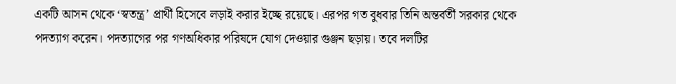একটি আসন থেকে ‘স্বতন্ত্র’ প্রার্থী হিসেবে লড়াই করার ইচ্ছে রয়েছে। এরপর গত বুধবার তিনি অন্তর্বর্তী সরকার থেকে পদত্যাগ করেন। পদত্যাগের পর গণঅধিকার পরিষদে যোগ দেওয়ার গুঞ্জন ছড়ায়। তবে দলটির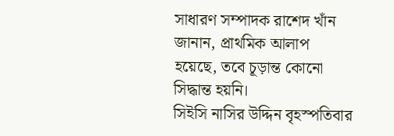সাধারণ সম্পাদক রাশেদ খাঁন জানান, প্রাথমিক আলাপ হয়েছে, তবে চূড়ান্ত কোনো সিদ্ধান্ত হয়নি।
সিইসি নাসির উদ্দিন বৃহস্পতিবার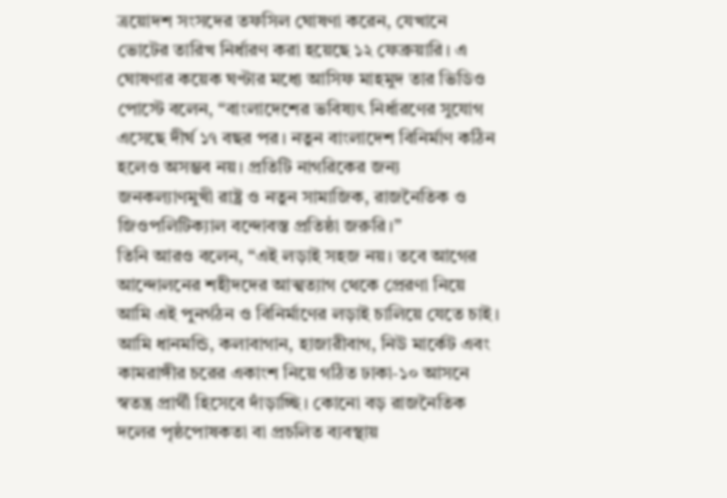ত্রয়োদশ সংসদের তফসিল ঘোষণা করেন, যেখানে ভোটের তারিখ নির্ধারণ করা হয়েছে ১২ ফেব্রুয়ারি। এ ঘোষণার কয়েক ঘণ্টার মধ্যে আসিফ মাহমুদ তার ভিডিও পোস্টে বলেন, “বাংলাদেশের ভবিষ্যৎ নির্ধারণের সুযোগ এসেছে দীর্ঘ ১৭ বছর পর। নতুন বাংলাদেশ বিনির্মাণ কঠিন হলেও অসম্ভব নয়। প্রতিটি নাগরিকের জন্য জনকল্যাণমুখী রাষ্ট্র ও নতুন সামাজিক, রাজনৈতিক ও জিওপলিটিক্যাল বন্দোবস্ত প্রতিষ্ঠা জরুরি।”
তিনি আরও বলেন, “এই লড়াই সহজ নয়। তবে আগের আন্দোলনের শহীদদের আত্মত্যাগ থেকে প্রেরণা নিয়ে আমি এই পুনর্গঠন ও বিনির্মাণের লড়াই চালিয়ে যেতে চাই। আমি ধানমন্ডি, কলাবাগান, হাজারীবাগ, নিউ মার্কেট এবং কামরাঙ্গীর চরের একাংশ নিয়ে গঠিত ঢাকা-১০ আসনে স্বতন্ত্র প্রার্থী হিসেবে দাঁড়াচ্ছি। কোনো বড় রাজনৈতিক দলের পৃষ্ঠপোষকতা বা প্রচলিত ব্যবস্থায়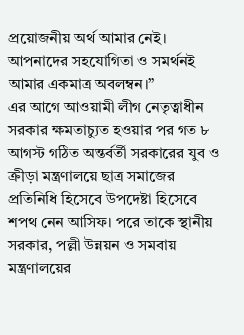প্রয়োজনীয় অর্থ আমার নেই। আপনাদের সহযোগিতা ও সমর্থনই আমার একমাত্র অবলম্বন।”
এর আগে আওয়ামী লীগ নেতৃত্বাধীন সরকার ক্ষমতাচ্যুত হওয়ার পর গত ৮ আগস্ট গঠিত অন্তর্বর্তী সরকারের যুব ও ক্রীড়া মন্ত্রণালয়ে ছাত্র সমাজের প্রতিনিধি হিসেবে উপদেষ্টা হিসেবে শপথ নেন আসিফ। পরে তাকে স্থানীয় সরকার, পল্লী উন্নয়ন ও সমবায় মন্ত্রণালয়ের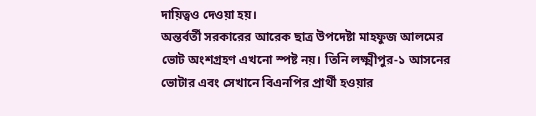দায়িত্বও দেওয়া হয়।
অন্তর্বর্তী সরকারের আরেক ছাত্র উপদেষ্টা মাহফুজ আলমের ভোট অংশগ্রহণ এখনো স্পষ্ট নয়। তিনি লক্ষ্মীপুর-১ আসনের ভোটার এবং সেখানে বিএনপির প্রার্থী হওয়ার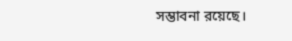সম্ভাবনা রয়েছে।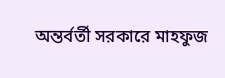অন্তর্বর্তী সরকারে মাহফুজ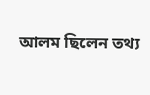আলম ছিলেন তথ্য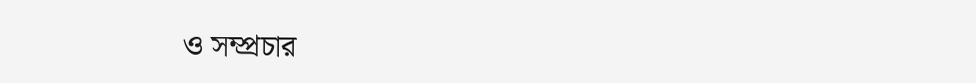ও সম্প্রচার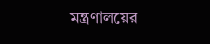মন্ত্রণালয়ের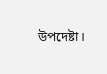উপদেষ্টা।